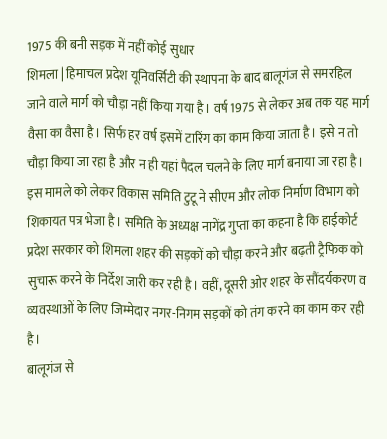1975 की बनी सड़क में नहीं कोई सुधार
शिमला | हिमाचल प्रदेश यूनिवर्सिटी की स्थापना के बाद बालूगंज से समरहिल जाने वाले मार्ग को चौड़ा नहीं किया गया है। वर्ष 1975 से लेकर अब तक यह मार्ग वैसा का वैसा है। सिर्फ हर वर्ष इसमें टारिंग का काम किया जाता है। इसे न तो चौड़ा किया जा रहा है और न ही यहां पैदल चलने के लिए मार्ग बनाया जा रहा है। इस मामले को लेकर विकास समिति टुटू ने सीएम और लोक निर्माण विभाग को शिकायत पत्र भेजा है। समिति के अध्यक्ष नागेंद्र गुप्ता का कहना है कि हाईकोर्ट प्रदेश सरकार को शिमला शहर की सड़कों को चौड़ा करने और बढ़ती ट्रैफिक को सुचारू करने के निर्देश जारी कर रही है। वहीं, दूसरी ओर शहर के सौंदर्यकरण व व्यवस्थाओं के लिए जिम्मेदार नगर-निगम सड़कों को तंग करने का काम कर रही है।
बालूगंज से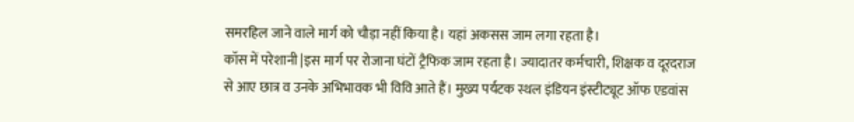समरहिल जाने वाले मार्ग को चौड़ा नहीं किया है। यहां अकसस जाम लगा रहता है।
कॉस में परेशानी |इस मार्ग पर रोजाना घंटों ट्रैफिक जाम रहता है। ज्यादातर कर्मचारी, शिक्षक व दूरदराज से आए छात्र व उनके अभिभावक भी विवि आते हैं। मुख्य पर्यटक स्थल इंडियन इंस्टीट्यूट ऑफ एडवांस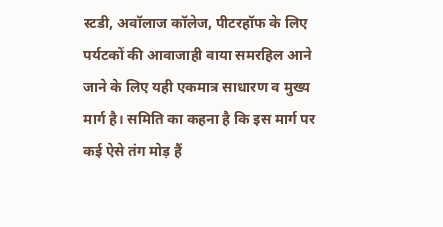स्टडी, अवॉलाज कॉलेज, पीटरहॉफ के लिए पर्यटकों की आवाजाही वाया समरहिल आने जाने के लिए यही एकमात्र साधारण व मुख्य मार्ग है। समिति का कहना है कि इस मार्ग पर कई ऐसे तंग मोड़ हैं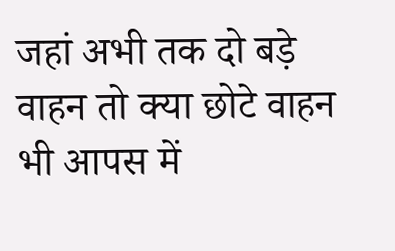जहां अभी तक दो बड़े वाहन तो क्या छोटे वाहन भी आपस में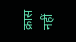क्रास नहीं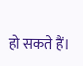हो सकते हैं।